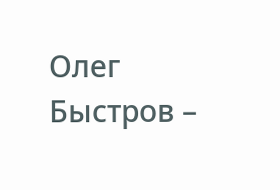Олег Быстров –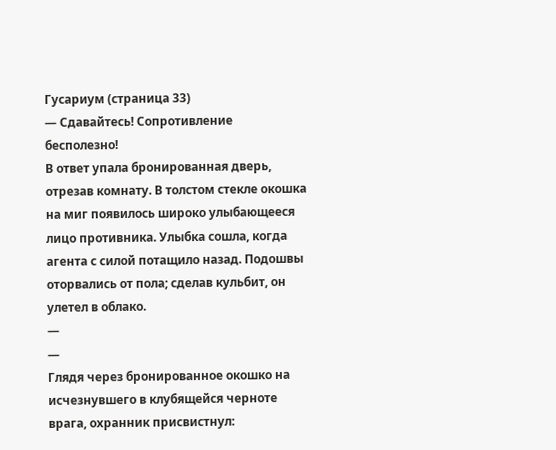Гусариум (страница 33)
— Сдавайтесь! Сопротивление бесполезно!
В ответ упала бронированная дверь, отрезав комнату. В толстом стекле окошка на миг появилось широко улыбающееся лицо противника. Улыбка сошла, когда агента с силой потащило назад. Подошвы оторвались от пола; сделав кульбит, он улетел в облако.
—
—
Глядя через бронированное окошко на исчезнувшего в клубящейся черноте врага, охранник присвистнул: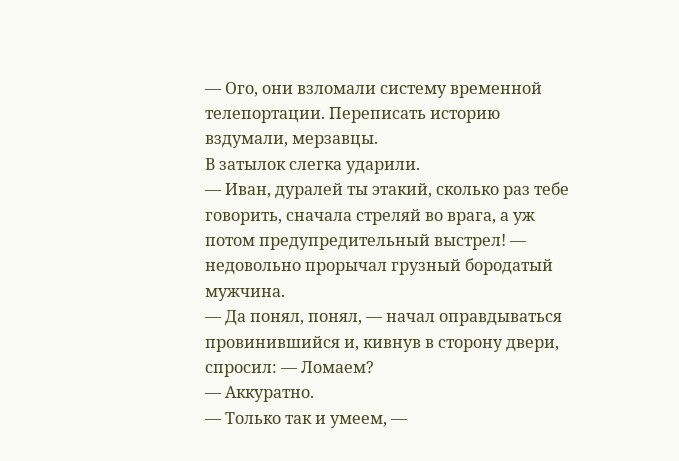— Ого, они взломали систему временной телепортации. Переписать историю вздумали, мерзавцы.
В затылок слегка ударили.
— Иван, дуралей ты этакий, сколько раз тебе говорить, сначала стреляй во врага, а уж потом предупредительный выстрел! — недовольно прорычал грузный бородатый мужчина.
— Да понял, понял, — начал оправдываться провинившийся и, кивнув в сторону двери, спросил: — Ломаем?
— Аккуратно.
— Только так и умеем, —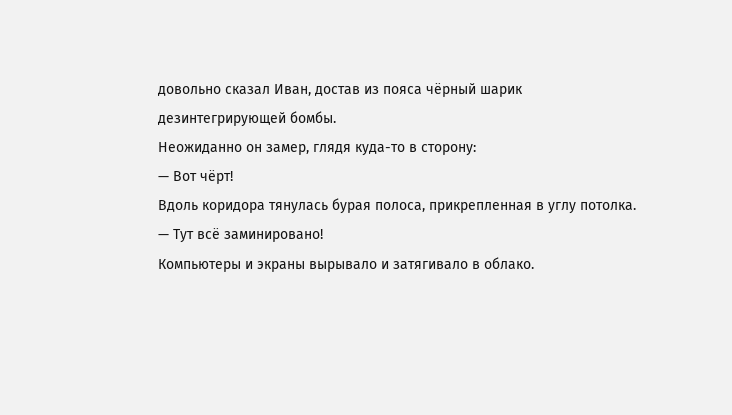довольно сказал Иван, достав из пояса чёрный шарик дезинтегрирующей бомбы.
Неожиданно он замер, глядя куда-то в сторону:
— Вот чёрт!
Вдоль коридора тянулась бурая полоса, прикрепленная в углу потолка.
— Тут всё заминировано!
Компьютеры и экраны вырывало и затягивало в облако.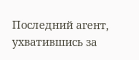Последний агент, ухватившись за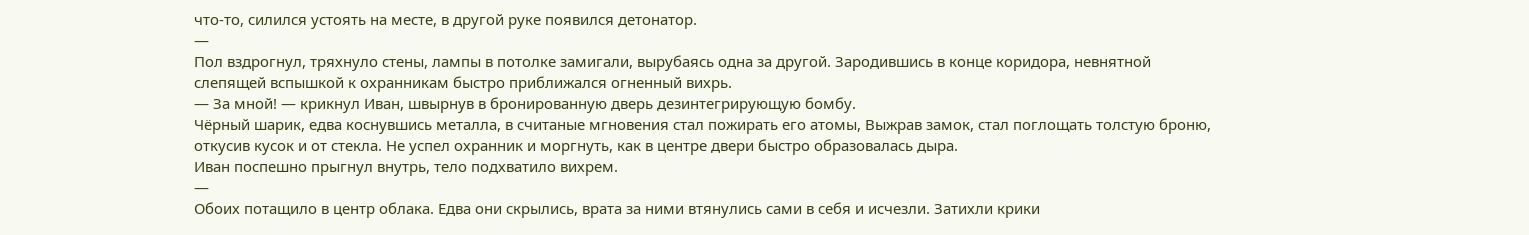что-то, силился устоять на месте, в другой руке появился детонатор.
—
Пол вздрогнул, тряхнуло стены, лампы в потолке замигали, вырубаясь одна за другой. Зародившись в конце коридора, невнятной слепящей вспышкой к охранникам быстро приближался огненный вихрь.
— За мной! — крикнул Иван, швырнув в бронированную дверь дезинтегрирующую бомбу.
Чёрный шарик, едва коснувшись металла, в считаные мгновения стал пожирать его атомы, Выжрав замок, стал поглощать толстую броню, откусив кусок и от стекла. Не успел охранник и моргнуть, как в центре двери быстро образовалась дыра.
Иван поспешно прыгнул внутрь, тело подхватило вихрем.
—
Обоих потащило в центр облака. Едва они скрылись, врата за ними втянулись сами в себя и исчезли. Затихли крики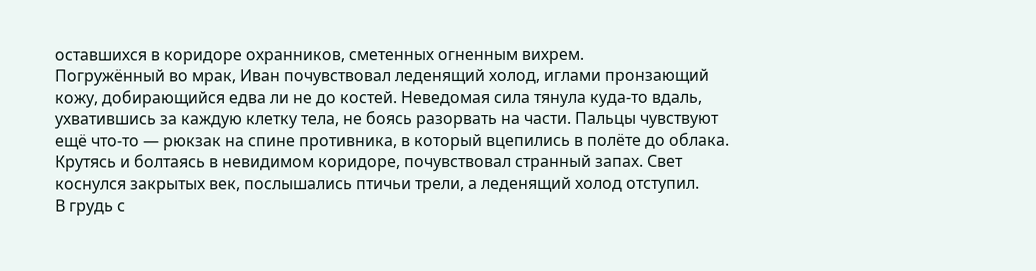оставшихся в коридоре охранников, сметенных огненным вихрем.
Погружённый во мрак, Иван почувствовал леденящий холод, иглами пронзающий кожу, добирающийся едва ли не до костей. Неведомая сила тянула куда-то вдаль, ухватившись за каждую клетку тела, не боясь разорвать на части. Пальцы чувствуют ещё что-то — рюкзак на спине противника, в который вцепились в полёте до облака.
Крутясь и болтаясь в невидимом коридоре, почувствовал странный запах. Свет коснулся закрытых век, послышались птичьи трели, а леденящий холод отступил.
В грудь с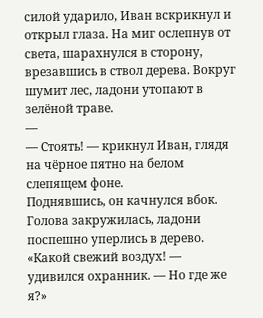силой ударило, Иван вскрикнул и открыл глаза. На миг ослепнув от света, шарахнулся в сторону, врезавшись в ствол дерева. Вокруг шумит лес, ладони утопают в зелёной траве.
—
— Стоять! — крикнул Иван, глядя на чёрное пятно на белом слепящем фоне.
Поднявшись, он качнулся вбок. Голова закружилась, ладони поспешно уперлись в дерево.
«Какой свежий воздух! — удивился охранник. — Но где же я?»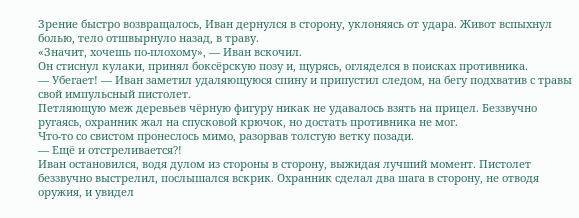Зрение быстро возвращалось, Иван дернулся в сторону, уклоняясь от удара. Живот вспыхнул болью, тело отшвырнуло назад, в траву.
«Значит, хочешь по-плохому», — Иван вскочил.
Он стиснул кулаки, принял боксёрскую позу и, щурясь, огляделся в поисках противника.
— Убегает! — Иван заметил удаляющуюся спину и припустил следом, на бегу подхватив с травы свой импульсный пистолет.
Петляющую меж деревьев чёрную фигуру никак не удавалось взять на прицел. Беззвучно ругаясь, охранник жал на спусковой крючок, но достать противника не мог.
Что-то со свистом пронеслось мимо, разорвав толстую ветку позади.
— Ещё и отстреливается?!
Иван остановился, водя дулом из стороны в сторону, выжидая лучший момент. Пистолет беззвучно выстрелил, послышался вскрик. Охранник сделал два шага в сторону, не отводя оружия, и увидел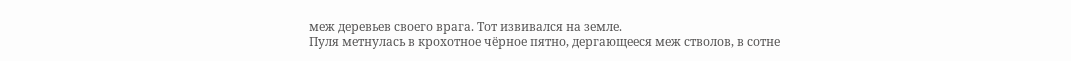меж деревьев своего врага. Тот извивался на земле.
Пуля метнулась в крохотное чёрное пятно, дергающееся меж стволов, в сотне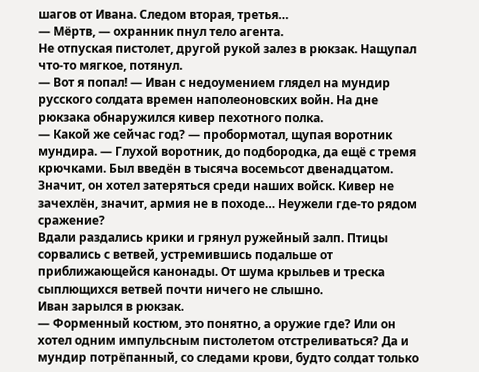шагов от Ивана. Следом вторая, третья…
— Мёртв, — охранник пнул тело агента.
Не отпуская пистолет, другой рукой залез в рюкзак. Нащупал что-то мягкое, потянул.
— Вот я попал! — Иван с недоумением глядел на мундир русского солдата времен наполеоновских войн. На дне рюкзака обнаружился кивер пехотного полка.
— Какой же сейчас год? — пробормотал, щупая воротник мундира. — Глухой воротник, до подбородка, да ещё с тремя крючками. Был введён в тысяча восемьсот двенадцатом. Значит, он хотел затеряться среди наших войск. Кивер не зачехлён, значит, армия не в походе… Неужели где-то рядом сражение?
Вдали раздались крики и грянул ружейный залп. Птицы сорвались с ветвей, устремившись подальше от приближающейся канонады. От шума крыльев и треска сыплющихся ветвей почти ничего не слышно.
Иван зарылся в рюкзак.
— Форменный костюм, это понятно, а оружие где? Или он хотел одним импульсным пистолетом отстреливаться? Да и мундир потрёпанный, со следами крови, будто солдат только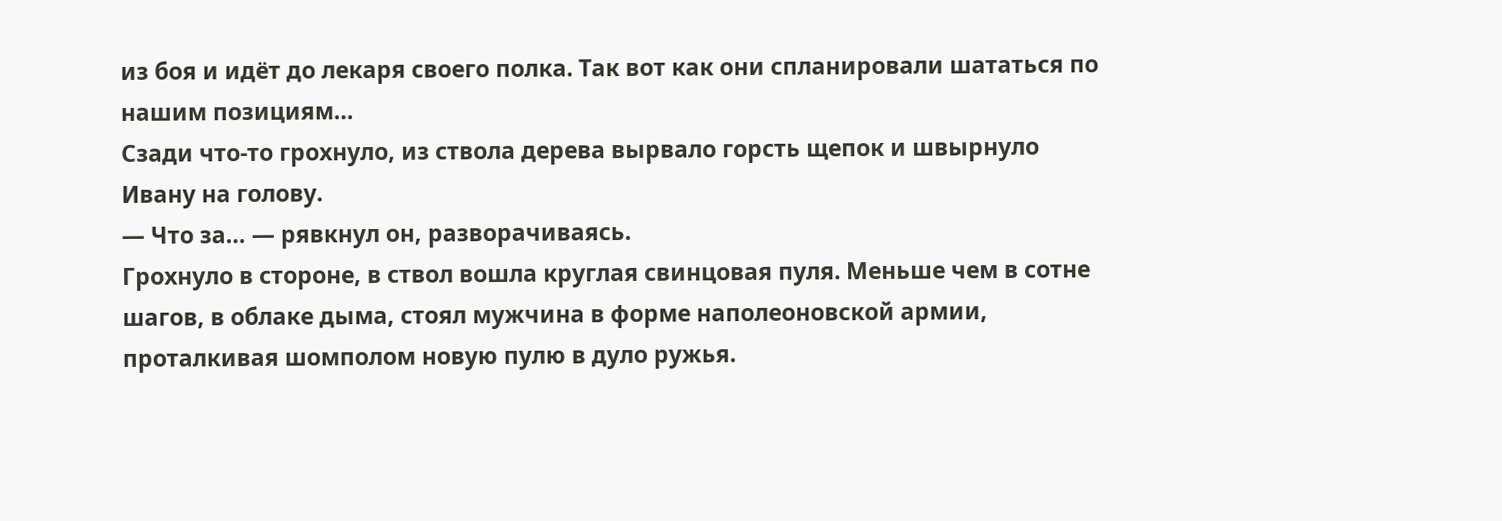из боя и идёт до лекаря своего полка. Так вот как они спланировали шататься по нашим позициям…
Сзади что-то грохнуло, из ствола дерева вырвало горсть щепок и швырнуло Ивану на голову.
— Что за… — рявкнул он, разворачиваясь.
Грохнуло в стороне, в ствол вошла круглая свинцовая пуля. Меньше чем в сотне шагов, в облаке дыма, стоял мужчина в форме наполеоновской армии, проталкивая шомполом новую пулю в дуло ружья.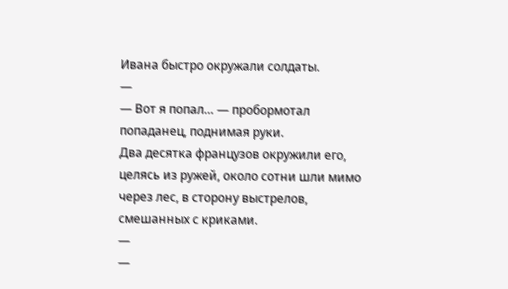Ивана быстро окружали солдаты.
—
— Вот я попал… — пробормотал попаданец, поднимая руки.
Два десятка французов окружили его, целясь из ружей, около сотни шли мимо через лес, в сторону выстрелов, смешанных с криками.
—
—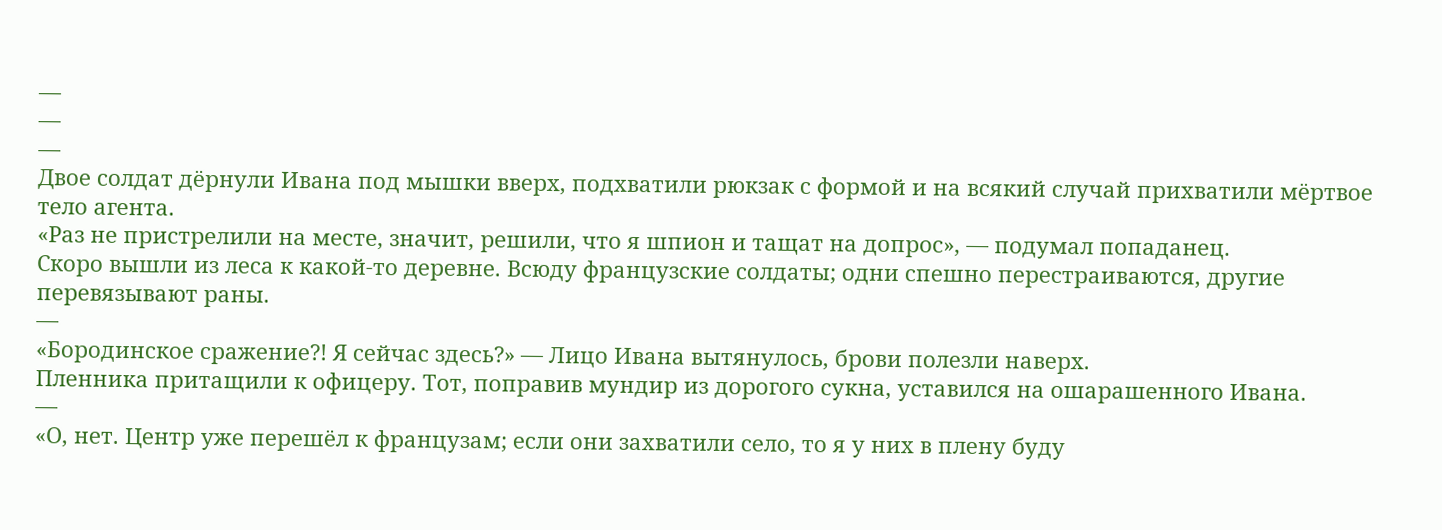—
—
—
Двое солдат дёрнули Ивана под мышки вверх, подхватили рюкзак с формой и на всякий случай прихватили мёртвое тело агента.
«Раз не пристрелили на месте, значит, решили, что я шпион и тащат на допрос», — подумал попаданец.
Скоро вышли из леса к какой-то деревне. Всюду французские солдаты; одни спешно перестраиваются, другие перевязывают раны.
—
«Бородинское сражение?! Я сейчас здесь?» — Лицо Ивана вытянулось, брови полезли наверх.
Пленника притащили к офицеру. Тот, поправив мундир из дорогого сукна, уставился на ошарашенного Ивана.
—
«О, нет. Центр уже перешёл к французам; если они захватили село, то я у них в плену буду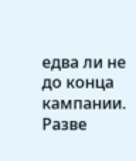едва ли не до конца кампании. Разве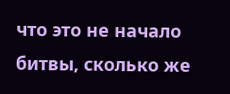что это не начало битвы, сколько же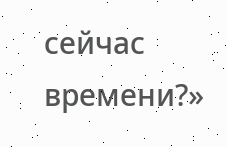сейчас времени?»